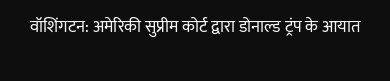वॉशिंगटन: अमेरिकी सुप्रीम कोर्ट द्वारा डोनाल्ड ट्रंप के आयात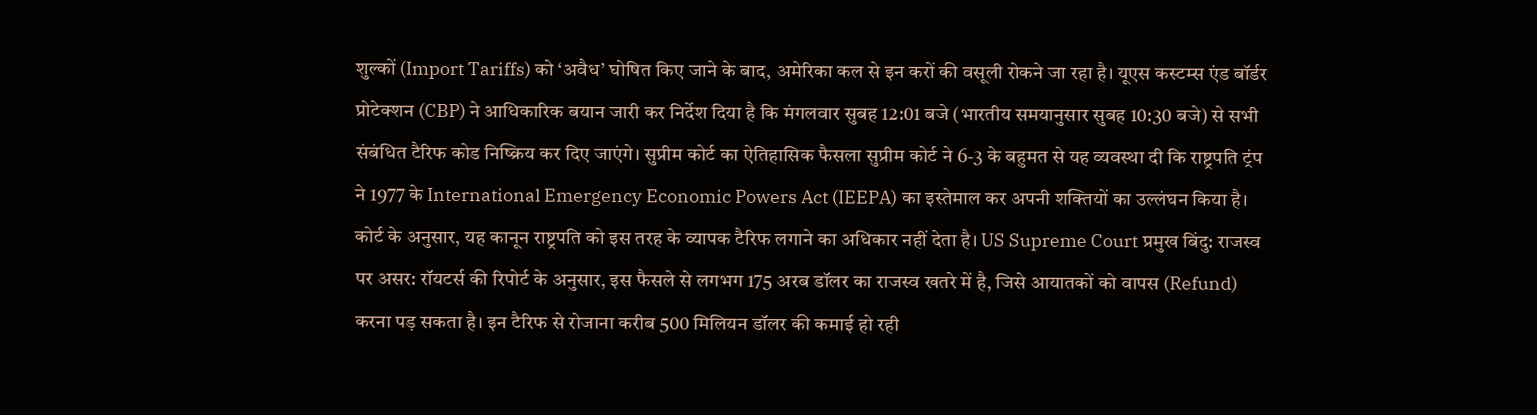शुल्कों (Import Tariffs) को ‘अवैध’ घोषित किए जाने के बाद, अमेरिका कल से इन करों की वसूली रोकने जा रहा है। यूएस कस्टम्स एंड बॉर्डर प्रोटेक्शन (CBP) ने आधिकारिक बयान जारी कर निर्देश दिया है कि मंगलवार सुबह 12:01 बजे (भारतीय समयानुसार सुबह 10:30 बजे) से सभी संबंधित टैरिफ कोड निष्क्रिय कर दिए जाएंगे। सुप्रीम कोर्ट का ऐतिहासिक फैसला सुप्रीम कोर्ट ने 6-3 के बहुमत से यह व्यवस्था दी कि राष्ट्रपति ट्रंप ने 1977 के International Emergency Economic Powers Act (IEEPA) का इस्तेमाल कर अपनी शक्तियों का उल्लंघन किया है। कोर्ट के अनुसार, यह कानून राष्ट्रपति को इस तरह के व्यापक टैरिफ लगाने का अधिकार नहीं देता है। US Supreme Court प्रमुख बिंदु: राजस्व पर असर: रॉयटर्स की रिपोर्ट के अनुसार, इस फैसले से लगभग 175 अरब डॉलर का राजस्व खतरे में है, जिसे आयातकों को वापस (Refund) करना पड़ सकता है। इन टैरिफ से रोजाना करीब 500 मिलियन डॉलर की कमाई हो रही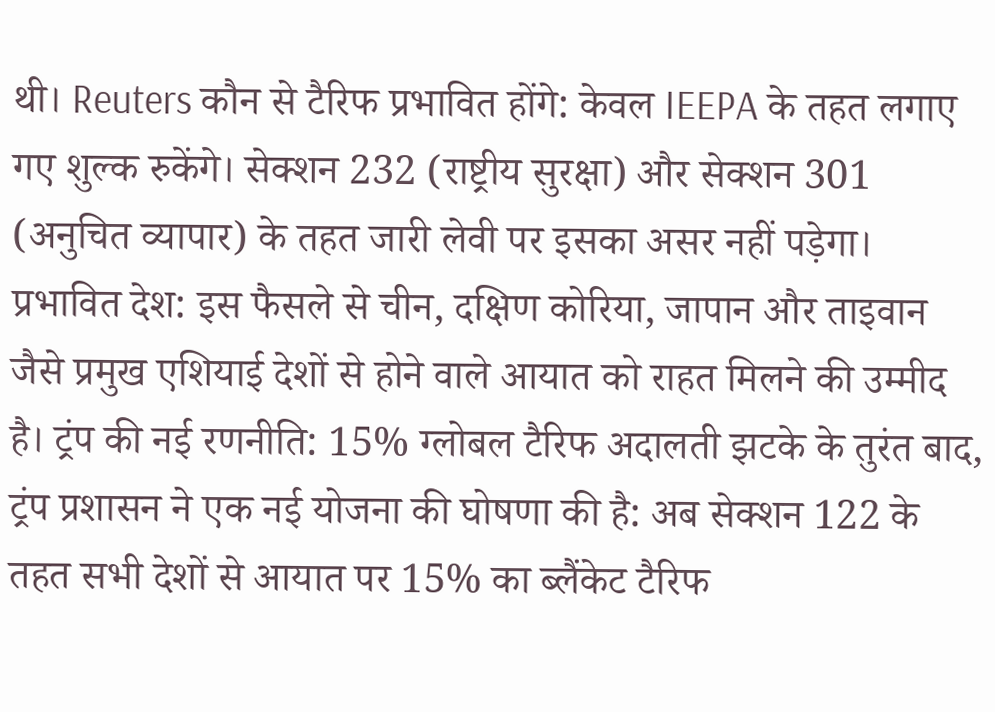थी। Reuters कौन से टैरिफ प्रभावित होंगे: केवल IEEPA के तहत लगाए गए शुल्क रुकेंगे। सेक्शन 232 (राष्ट्रीय सुरक्षा) और सेक्शन 301 (अनुचित व्यापार) के तहत जारी लेवी पर इसका असर नहीं पड़ेगा। प्रभावित देश: इस फैसले से चीन, दक्षिण कोरिया, जापान और ताइवान जैसे प्रमुख एशियाई देशों से होने वाले आयात को राहत मिलने की उम्मीद है। ट्रंप की नई रणनीति: 15% ग्लोबल टैरिफ अदालती झटके के तुरंत बाद, ट्रंप प्रशासन ने एक नई योजना की घोषणा की है: अब सेक्शन 122 के तहत सभी देशों से आयात पर 15% का ब्लैंकेट टैरिफ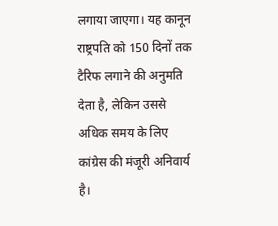लगाया जाएगा। यह कानून राष्ट्रपति को 150 दिनों तक टैरिफ लगाने की अनुमति देता है, लेकिन उससे अधिक समय के लिए कांग्रेस की मंजूरी अनिवार्य है।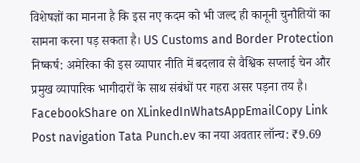विशेषज्ञों का मानना है कि इस नए कदम को भी जल्द ही कानूनी चुनौतियों का सामना करना पड़ सकता है। US Customs and Border Protection निष्कर्ष: अमेरिका की इस व्यापार नीति में बदलाव से वैश्विक सप्लाई चेन और प्रमुख व्यापारिक भागीदारों के साथ संबंधों पर गहरा असर पड़ना तय है। FacebookShare on XLinkedInWhatsAppEmailCopy Link Post navigation Tata Punch.ev का नया अवतार लॉन्च: ₹9.69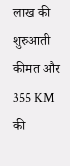लाख की शुरुआती कीमत और 355 KM की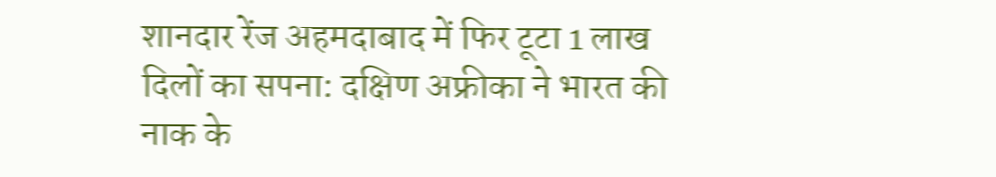शानदार रेंज अहमदाबाद में फिर टूटा 1 लाख दिलों का सपना: दक्षिण अफ्रीका ने भारत की नाक के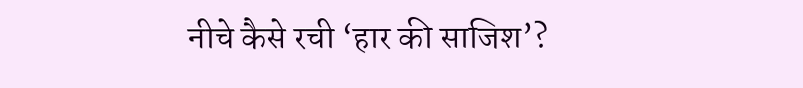नीचे कैसे रची ‘हार की साजिश’?